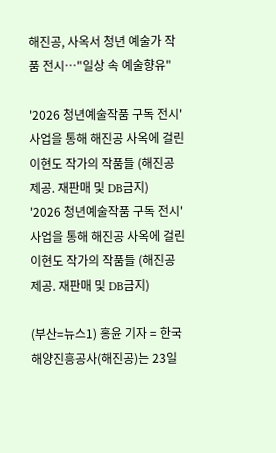해진공, 사옥서 청년 예술가 작품 전시…"일상 속 예술향유"

'2026 청년예술작품 구독 전시' 사업을 통해 해진공 사옥에 걸린 이현도 작가의 작품들 (해진공 제공. 재판매 및 DB금지)
'2026 청년예술작품 구독 전시' 사업을 통해 해진공 사옥에 걸린 이현도 작가의 작품들 (해진공 제공. 재판매 및 DB금지)

(부산=뉴스1) 홍윤 기자 = 한국해양진흥공사(해진공)는 23일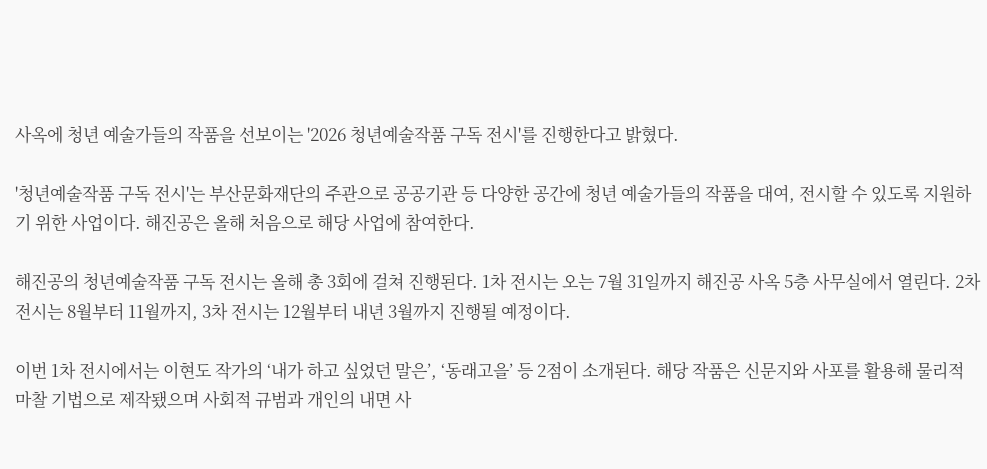사옥에 청년 예술가들의 작품을 선보이는 '2026 청년예술작품 구독 전시'를 진행한다고 밝혔다.

'청년예술작품 구독 전시'는 부산문화재단의 주관으로 공공기관 등 다양한 공간에 청년 예술가들의 작품을 대여, 전시할 수 있도록 지원하기 위한 사업이다. 해진공은 올해 처음으로 해당 사업에 참여한다.

해진공의 청년예술작품 구독 전시는 올해 총 3회에 걸쳐 진행된다. 1차 전시는 오는 7월 31일까지 해진공 사옥 5층 사무실에서 열린다. 2차 전시는 8월부터 11월까지, 3차 전시는 12월부터 내년 3월까지 진행될 예정이다.

이번 1차 전시에서는 이현도 작가의 ‘내가 하고 싶었던 말은’, ‘동래고을’ 등 2점이 소개된다. 해당 작품은 신문지와 사포를 활용해 물리적 마찰 기법으로 제작됐으며 사회적 규범과 개인의 내면 사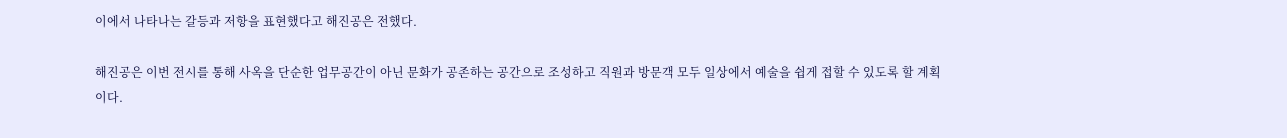이에서 나타나는 갈등과 저항을 표현했다고 해진공은 전했다.

해진공은 이번 전시를 통해 사옥을 단순한 업무공간이 아닌 문화가 공존하는 공간으로 조성하고 직원과 방문객 모두 일상에서 예술을 쉽게 접할 수 있도록 할 계획이다.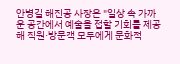안병길 해진공 사장은 "일상 속 가까운 공간에서 예술을 접할 기회를 제공해 직원·방문객 모두에게 문화적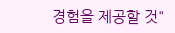경험을 제공할 것"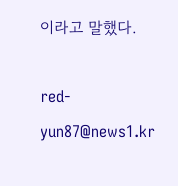이라고 말했다.

red-yun87@news1.kr